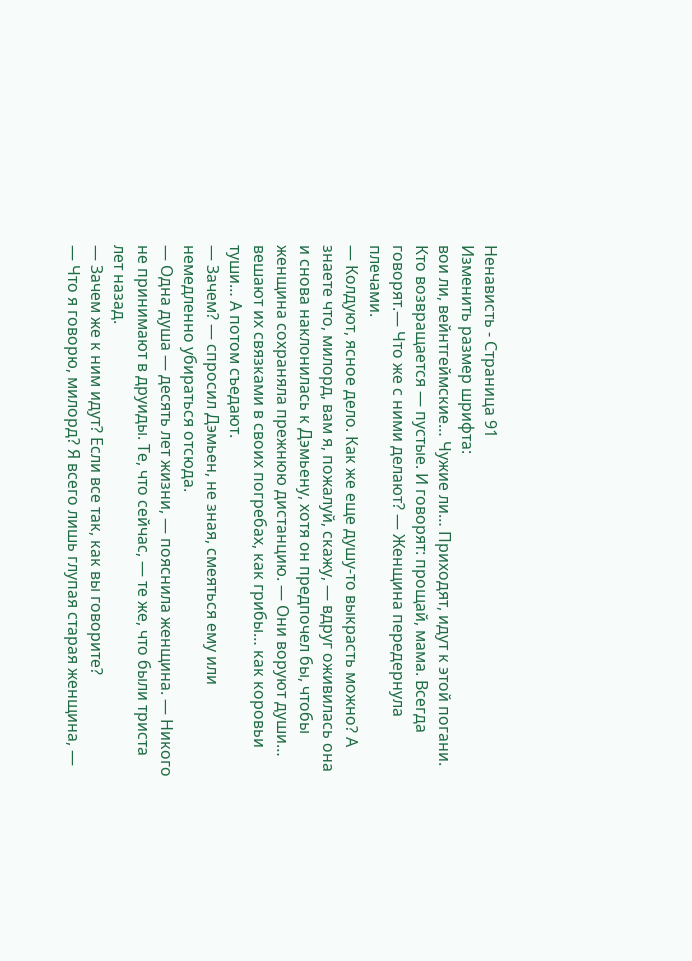Ненависть - Страница 91
Изменить размер шрифта:
вои ли, вейнтгеймские… Чужие ли… Приходят, идут к этой погани. Кто возвращается — пустые. И говорят: прощай, мама. Всегда говорят.— Что же с ними делают? — Женщина передернула плечами.
— Колдуют, ясное дело. Как же еще душу-то выкрасть можно? А знаете что, милорд, вам я, пожалуй, скажу, — вдруг оживилась она и снова наклонилась к Дэмьену, хотя он предпочел бы, чтобы женщина сохраняла прежнюю дистанцию. — Они воруют души… вешают их связками в своих погребах, как грибы… как коровьи туши… А потом съедают.
— Зачем? — спросил Дэмьен, не зная, смеяться ему или немедленно убираться отсюда.
— Одна душа — десять лет жизни, — пояснила женщина. — Никого не принимают в друиды. Те, что сейчас, — те же, что были триста лет назад.
— Зачем же к ним идут? Если все так, как вы говорите?
— Что я говорю, милорд? Я всего лишь глупая старая женщина, —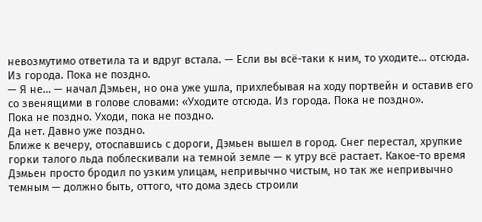невозмутимо ответила та и вдруг встала. — Если вы всё-таки к ним, то уходите… отсюда. Из города. Пока не поздно.
— Я не… — начал Дэмьен, но она уже ушла, прихлебывая на ходу портвейн и оставив его со звенящими в голове словами: «Уходите отсюда. Из города. Пока не поздно».
Пока не поздно. Уходи, пока не поздно.
Да нет. Давно уже поздно.
Ближе к вечеру, отоспавшись с дороги, Дэмьен вышел в город. Снег перестал, хрупкие горки талого льда поблескивали на темной земле — к утру всё растает. Какое-то время Дэмьен просто бродил по узким улицам, непривычно чистым, но так же непривычно темным — должно быть, оттого, что дома здесь строили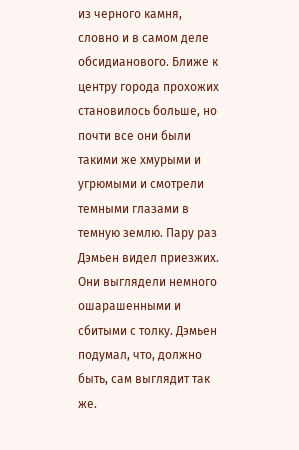из черного камня, словно и в самом деле обсидианового. Ближе к центру города прохожих становилось больше, но почти все они были такими же хмурыми и угрюмыми и смотрели темными глазами в темную землю. Пару раз Дэмьен видел приезжих. Они выглядели немного ошарашенными и сбитыми с толку. Дэмьен подумал, что, должно быть, сам выглядит так же.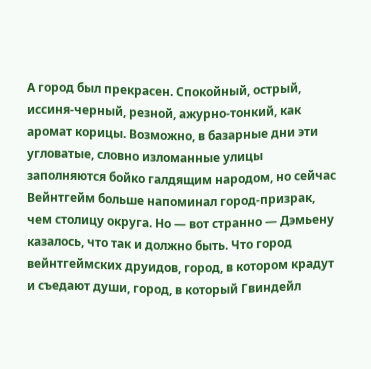А город был прекрасен. Спокойный, острый, иссиня-черный, резной, ажурно-тонкий, как аромат корицы. Возможно, в базарные дни эти угловатые, словно изломанные улицы заполняются бойко галдящим народом, но сейчас Вейнтгейм больше напоминал город-призрак, чем столицу округа. Но — вот странно — Дэмьену казалось, что так и должно быть. Что город вейнтгеймских друидов, город, в котором крадут и съедают души, город, в который Гвиндейл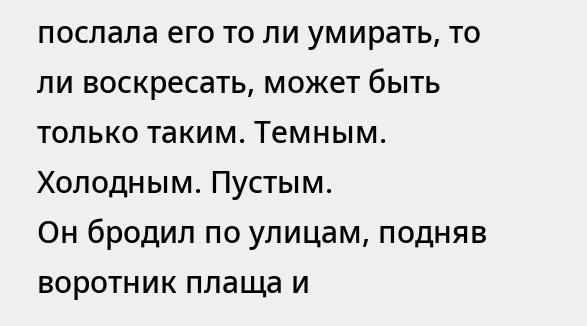послала его то ли умирать, то ли воскресать, может быть только таким. Темным. Холодным. Пустым.
Он бродил по улицам, подняв воротник плаща и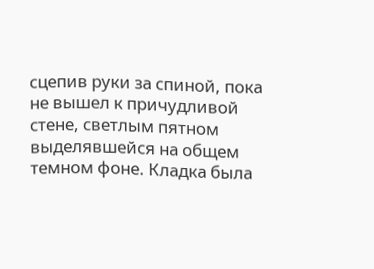сцепив руки за спиной, пока не вышел к причудливой стене, светлым пятном выделявшейся на общем темном фоне. Кладка была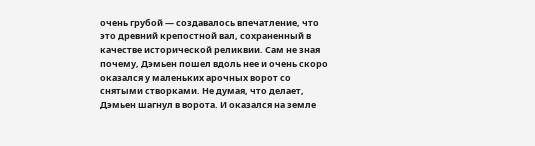очень грубой — создавалось впечатление, что это древний крепостной вал, сохраненный в качестве исторической реликвии. Сам не зная почему, Дэмьен пошел вдоль нее и очень скоро оказался у маленьких арочных ворот со снятыми створками. Не думая, что делает, Дэмьен шагнул в ворота. И оказался на земле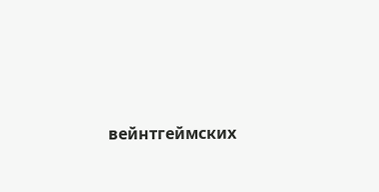вейнтгеймских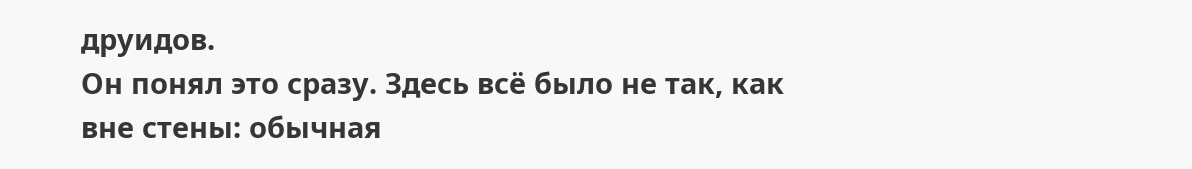друидов.
Он понял это сразу. Здесь всё было не так, как вне стены: обычная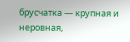брусчатка — крупная и неровная,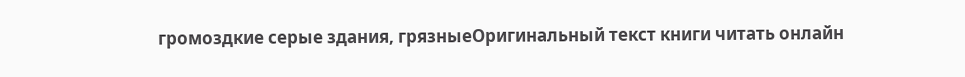громоздкие серые здания, грязныеОригинальный текст книги читать онлайн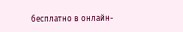бесплатно в онлайн-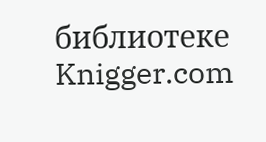библиотеке Knigger.com